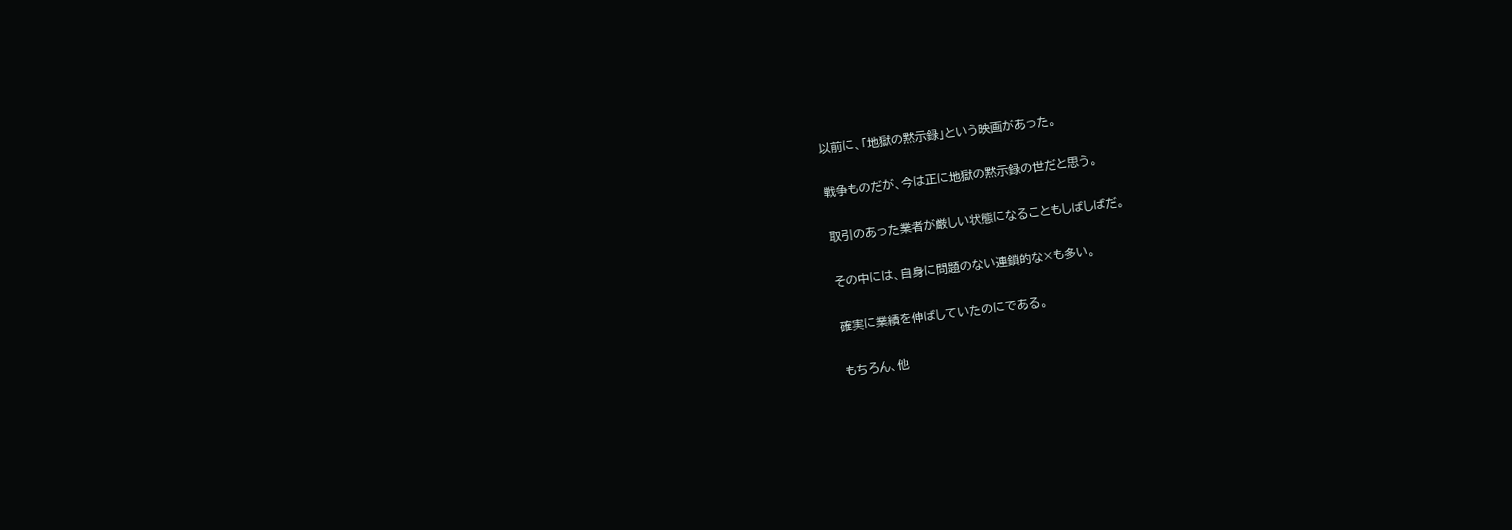以前に、「地獄の黙示録」という映画があった。

戦争ものだが、今は正に地獄の黙示録の世だと思う。

取引のあった業者が厳しい状態になることもしばしばだ。

その中には、自身に問題のない連鎖的な×も多い。

確実に業績を伸ばしていたのにである。

もちろん、他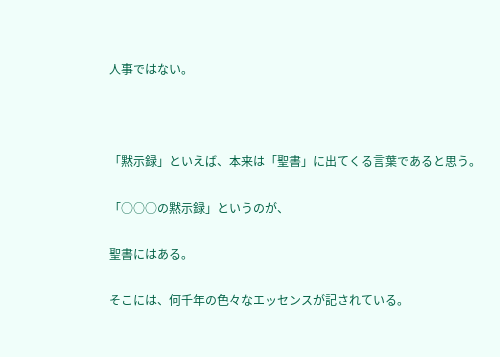人事ではない。



「黙示録」といえば、本来は「聖書」に出てくる言葉であると思う。

「○○○の黙示録」というのが、

聖書にはある。

そこには、何千年の色々なエッセンスが記されている。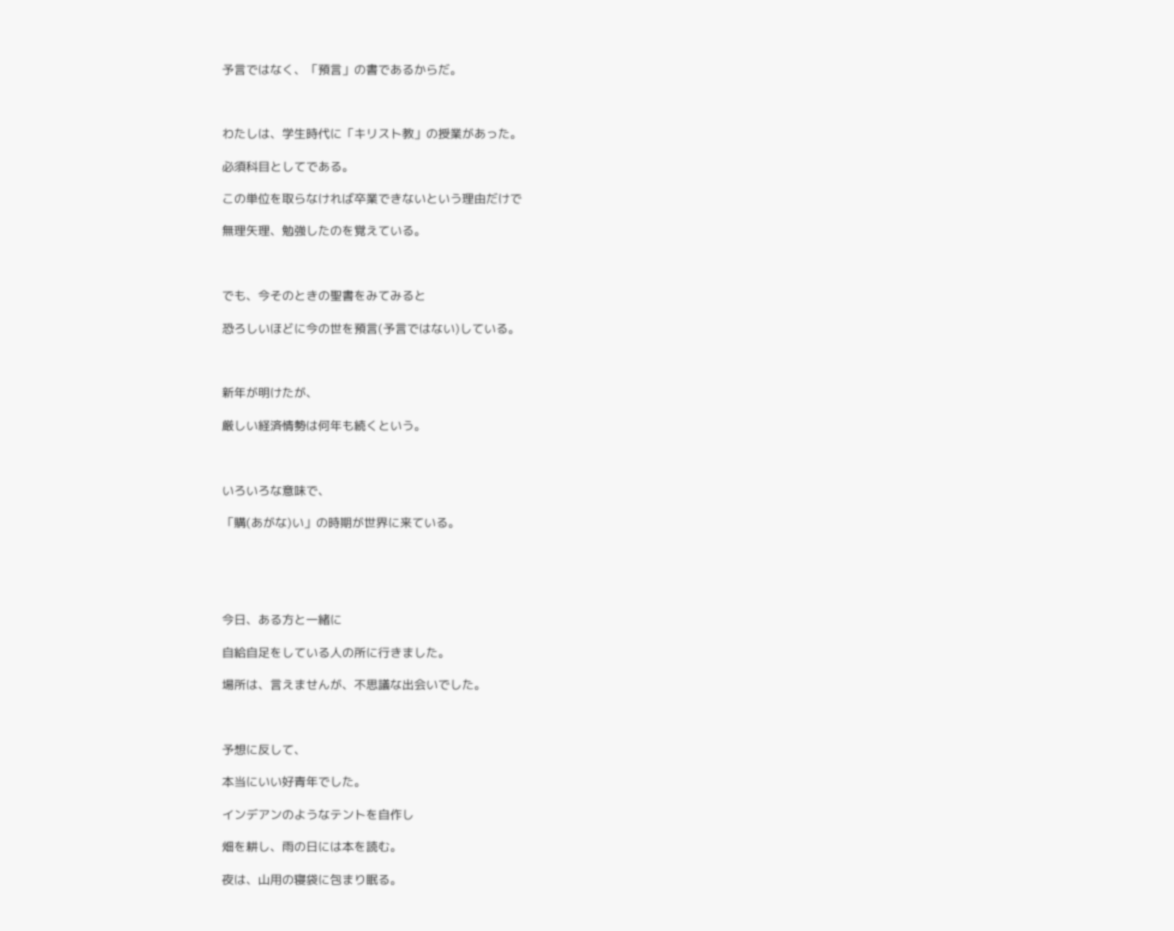予言ではなく、「預言」の書であるからだ。



わたしは、学生時代に「キリスト教」の授業があった。

必須科目としてである。

この単位を取らなければ卒業できないという理由だけで

無理矢理、勉強したのを覚えている。



でも、今そのときの聖書をみてみると

恐ろしいほどに今の世を預言(予言ではない)している。



新年が明けたが、

厳しい経済情勢は何年も続くという。



いろいろな意味で、

「購(あがな)い」の時期が世界に来ている。





今日、ある方と一緒に

自給自足をしている人の所に行きました。

場所は、言えませんが、不思議な出会いでした。



予想に反して、

本当にいい好青年でした。

インデアンのようなテントを自作し

畑を耕し、雨の日には本を読む。

夜は、山用の寝袋に包まり眠る。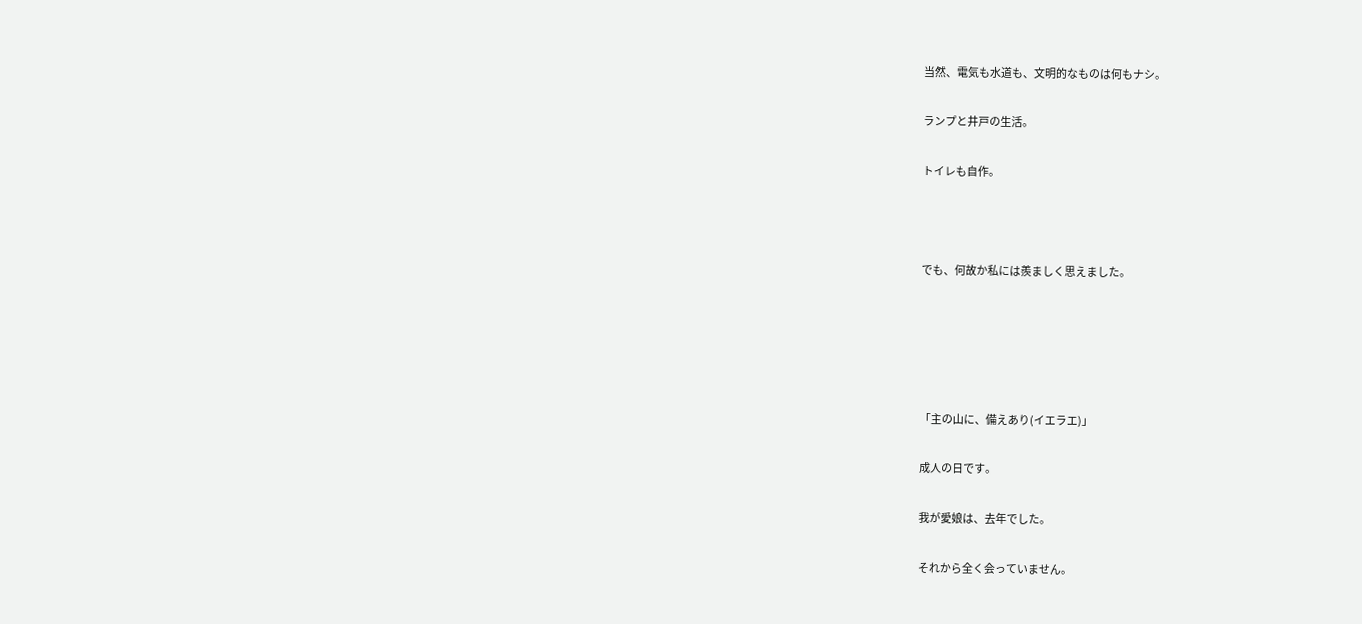当然、電気も水道も、文明的なものは何もナシ。

ランプと井戸の生活。

トイレも自作。



でも、何故か私には羨ましく思えました。





「主の山に、備えあり(イエラエ)」

成人の日です。

我が愛娘は、去年でした。

それから全く会っていません。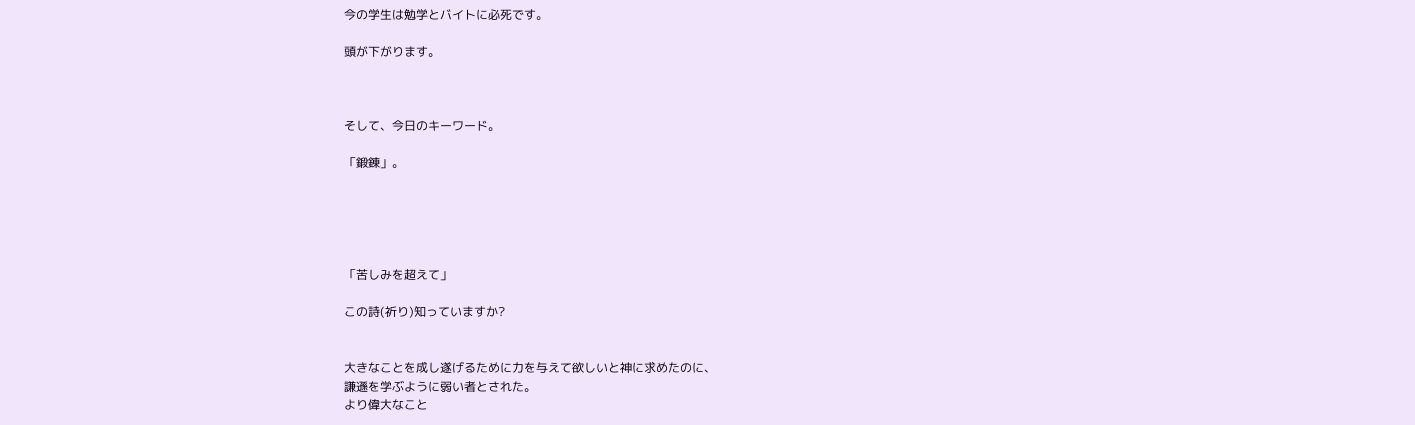今の学生は勉学とバイトに必死です。

頭が下がります。



そして、今日のキーワード。

「鍛錬」。





「苦しみを超えて」

この詩(祈り)知っていますか?


大きなことを成し遂げるために力を与えて欲しいと神に求めたのに、
謙遜を学ぶように弱い者とされた。
より偉大なこと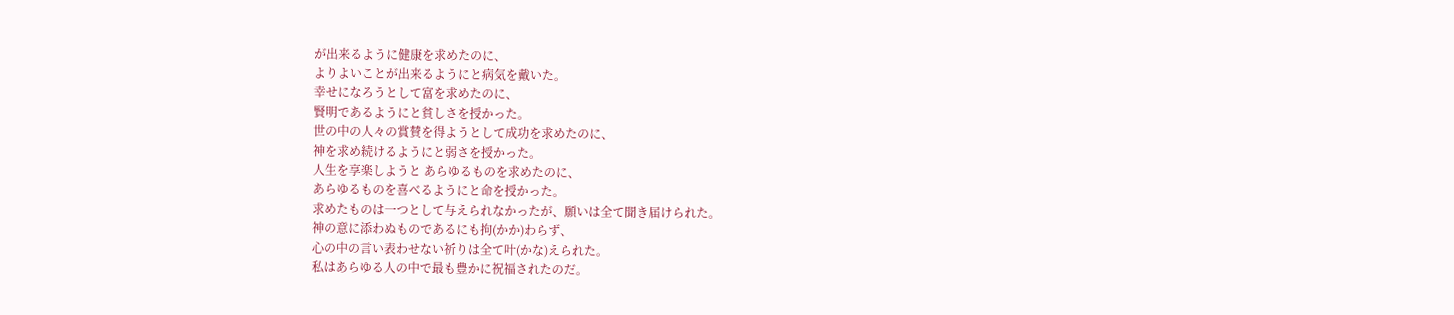が出来るように健康を求めたのに、
よりよいことが出来るようにと病気を戴いた。
幸せになろうとして富を求めたのに、
賢明であるようにと貧しさを授かった。
世の中の人々の賞賛を得ようとして成功を求めたのに、
神を求め続けるようにと弱さを授かった。
人生を享楽しようと あらゆるものを求めたのに、
あらゆるものを喜べるようにと命を授かった。
求めたものは一つとして与えられなかったが、願いは全て聞き届けられた。
神の意に添わぬものであるにも拘(かか)わらず、
心の中の言い表わせない祈りは全て叶(かな)えられた。
私はあらゆる人の中で最も豊かに祝福されたのだ。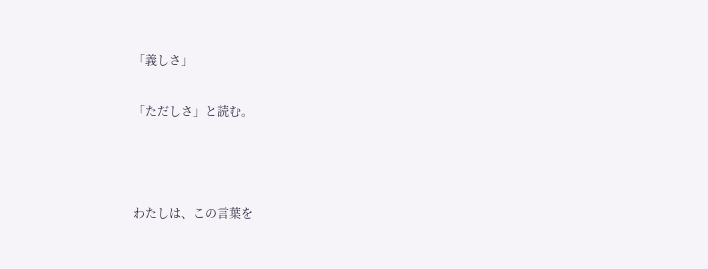「義しさ」

「ただしさ」と読む。



わたしは、この言葉を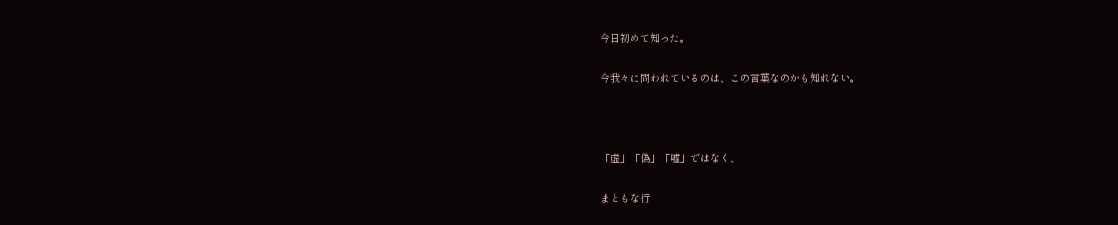今日初めて知った。

今我々に問われているのは、この言葉なのかも知れない。



「虚」「偽」「嘘」ではなく、

まともな行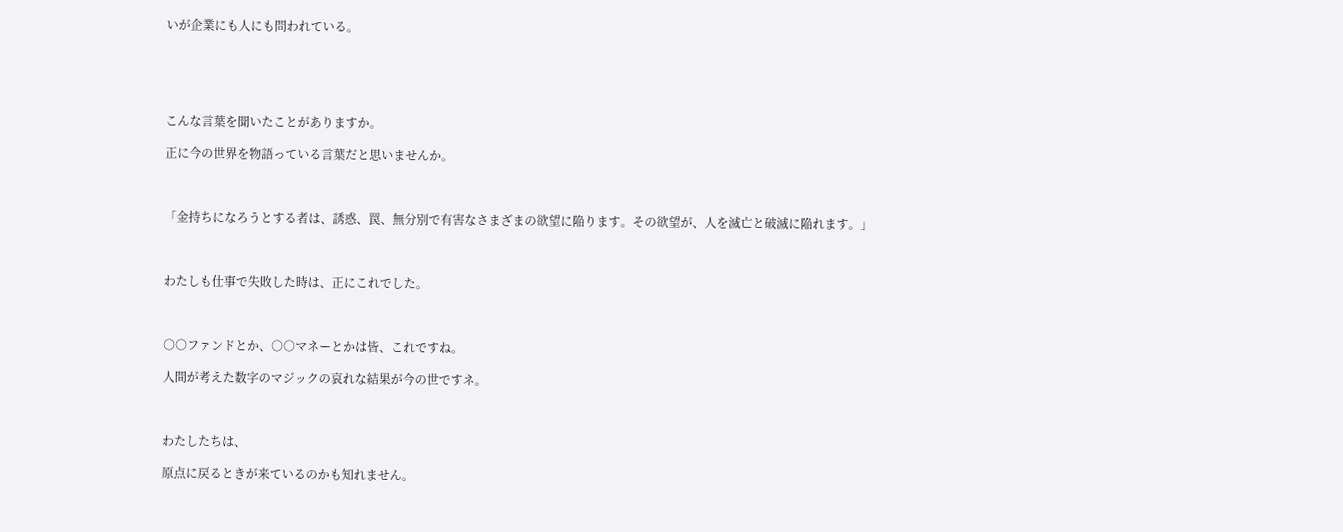いが企業にも人にも問われている。





こんな言葉を聞いたことがありますか。

正に今の世界を物語っている言葉だと思いませんか。



「金持ちになろうとする者は、誘惑、罠、無分別で有害なさまざまの欲望に陥ります。その欲望が、人を滅亡と破滅に陥れます。」



わたしも仕事で失敗した時は、正にこれでした。



○○ファンドとか、○○マネーとかは皆、これですね。

人間が考えた数字のマジックの哀れな結果が今の世ですネ。



わたしたちは、

原点に戻るときが来ているのかも知れません。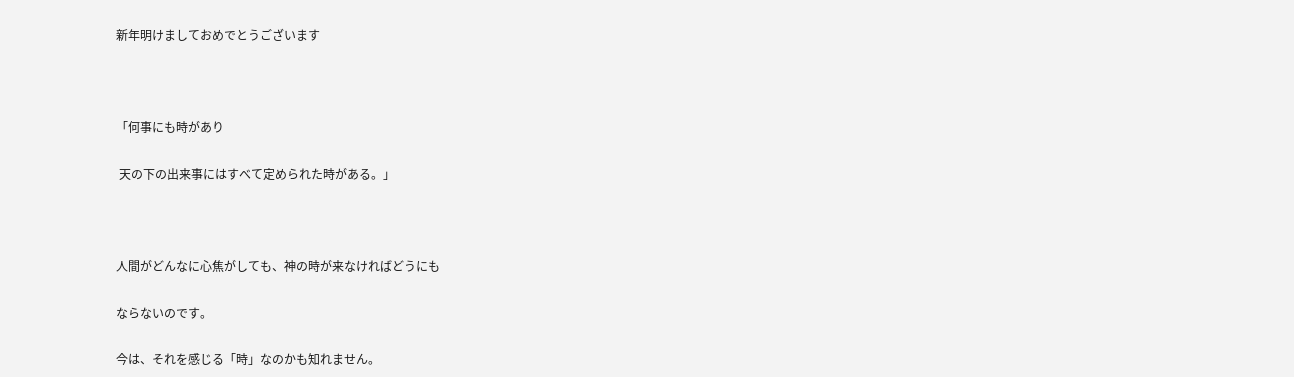新年明けましておめでとうございます



「何事にも時があり

 天の下の出来事にはすべて定められた時がある。」



人間がどんなに心焦がしても、神の時が来なければどうにも

ならないのです。

今は、それを感じる「時」なのかも知れません。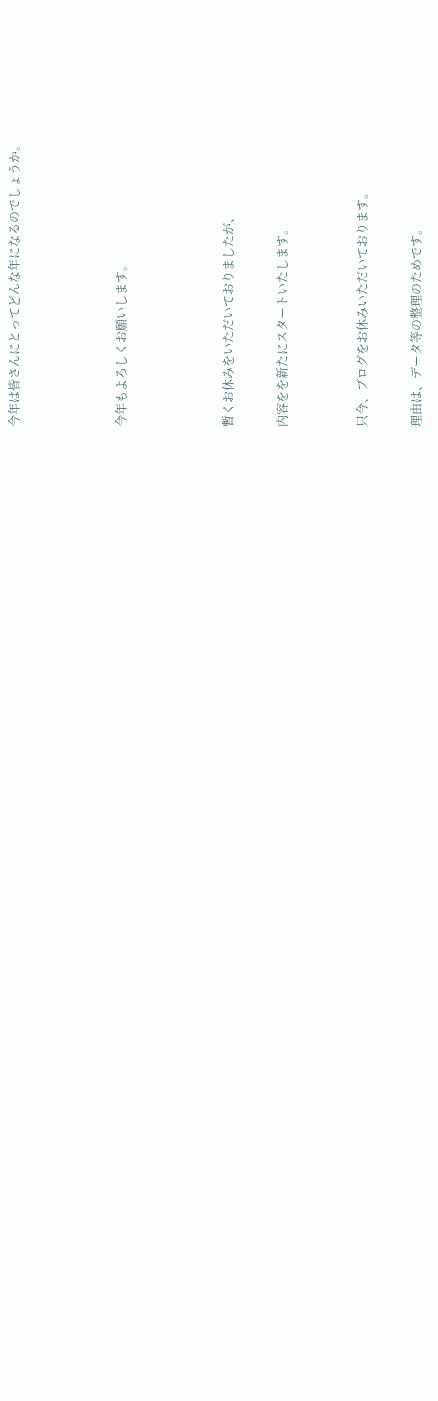今年は皆さんにとってどんな年になるのでしょうか。



今年もよろしくお願いします。



暫くお休みをいただいておりましたが、

内容をを新たにスタートいたします。


只今、ブログをお休みいただいております。

理由は、データ等の整理のためです。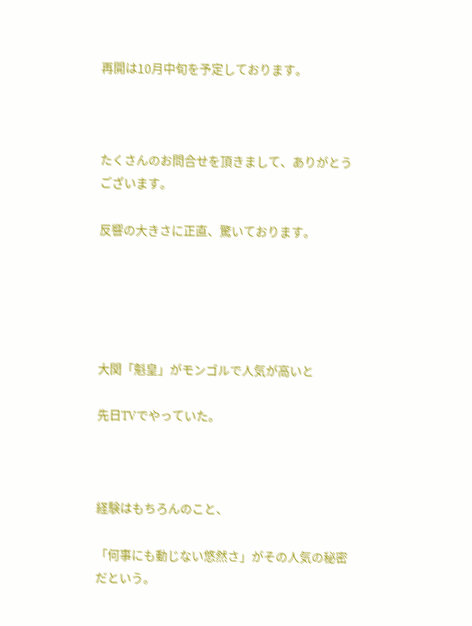再開は10月中旬を予定しております。



たくさんのお問合せを頂きまして、ありがとうございます。

反響の大きさに正直、驚いております。





大関「魁皇」がモンゴルで人気が高いと

先日TVでやっていた。



経験はもちろんのこと、

「何事にも動じない悠然さ」がその人気の秘密だという。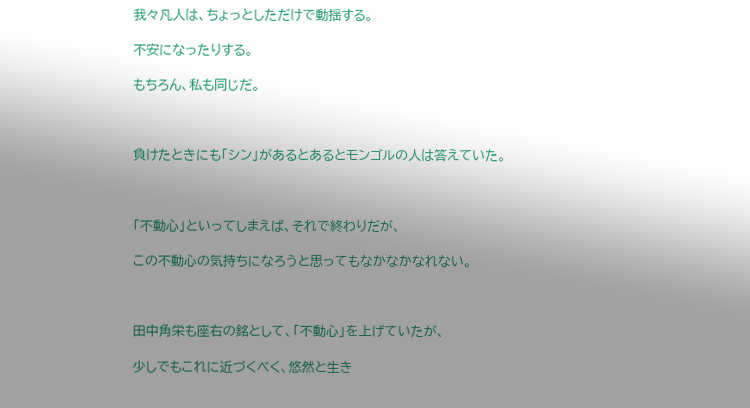我々凡人は、ちょっとしただけで動揺する。

不安になったりする。

もちろん、私も同じだ。



負けたときにも「シン」があるとあるとモンゴルの人は答えていた。



「不動心」といってしまえば、それで終わりだが、

この不動心の気持ちになろうと思ってもなかなかなれない。



田中角栄も座右の銘として、「不動心」を上げていたが、

少しでもこれに近づくべく、悠然と生き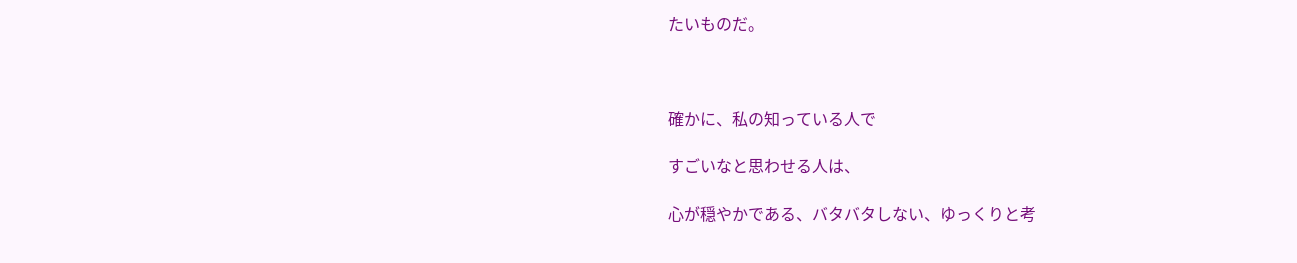たいものだ。



確かに、私の知っている人で

すごいなと思わせる人は、

心が穏やかである、バタバタしない、ゆっくりと考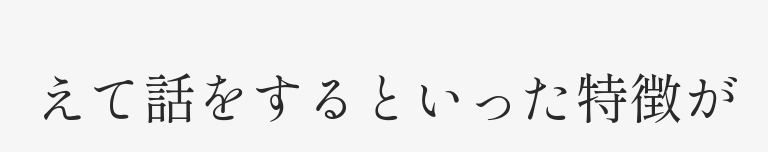えて話をするといった特徴が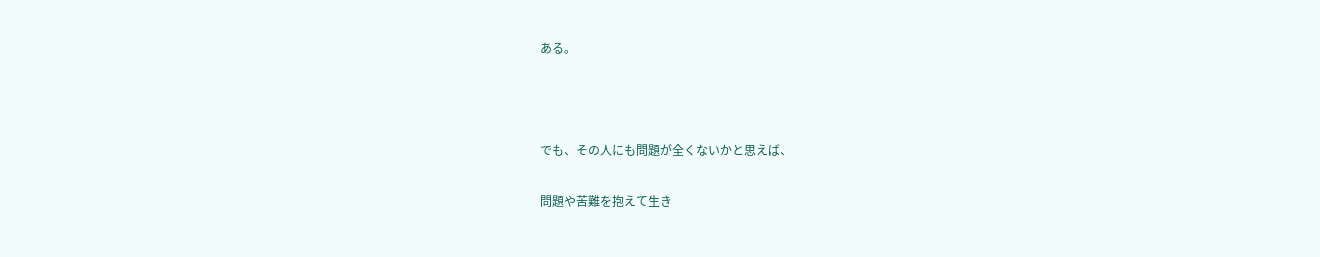ある。



でも、その人にも問題が全くないかと思えば、

問題や苦難を抱えて生き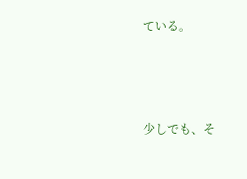ている。



少しでも、そ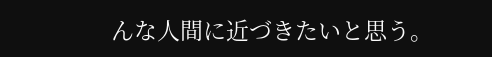んな人間に近づきたいと思う。